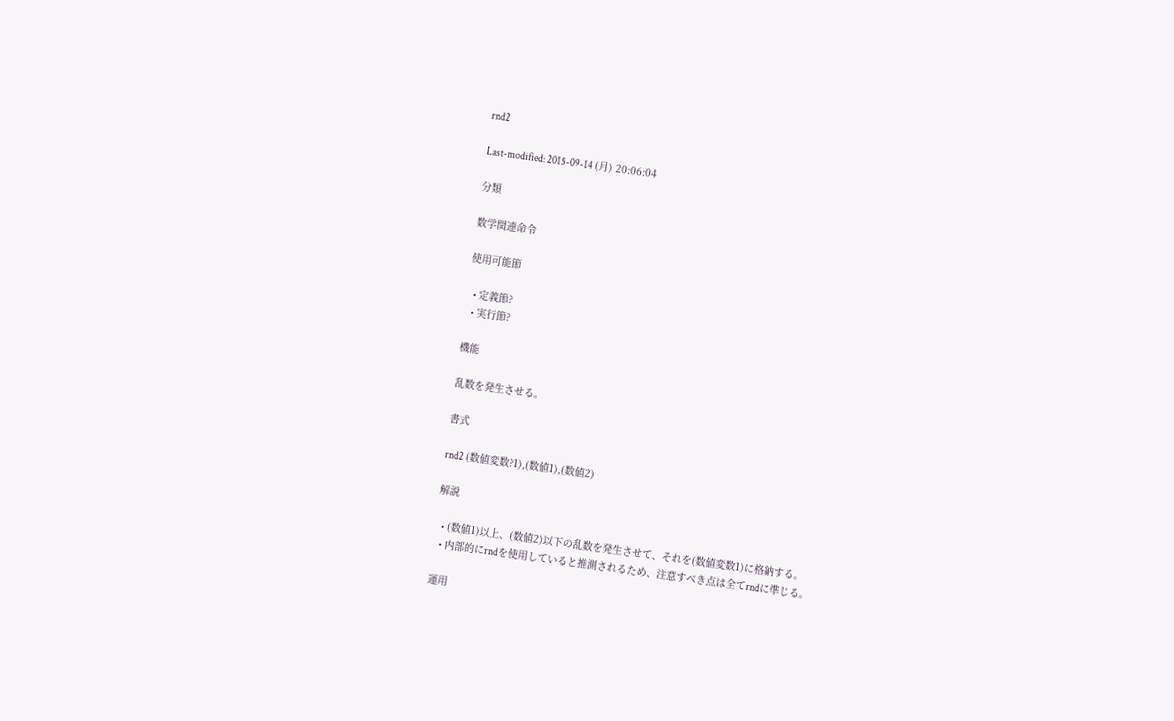rnd2

Last-modified: 2015-09-14 (月) 20:06:04

分類

数学関連命令

使用可能節

  • 定義節?
  • 実行節?

機能

乱数を発生させる。

書式

rnd2 (数値変数?1),(数値1),(数値2)

解説

  • (数値1)以上、(数値2)以下の乱数を発生させて、それを(数値変数1)に格納する。
  • 内部的にrndを使用していると推測されるため、注意すべき点は全てrndに準じる。

運用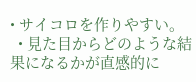• サイコロを作りやすい。
  • 見た目からどのような結果になるかが直感的に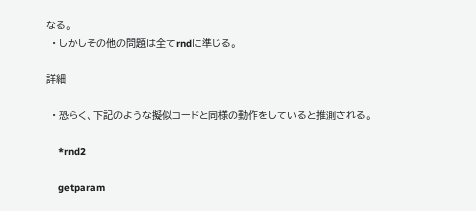なる。
  • しかしその他の問題は全てrndに準じる。

詳細

  • 恐らく、下記のような擬似コードと同様の動作をしていると推測される。

    *rnd2

    getparam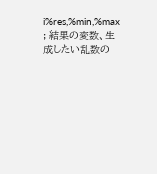i%res,%min,%max ; 結果の変数、生成したい乱数の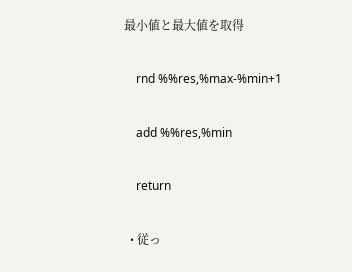最小値と最大値を取得

    rnd %%res,%max-%min+1

    add %%res,%min

    return

  • 従っ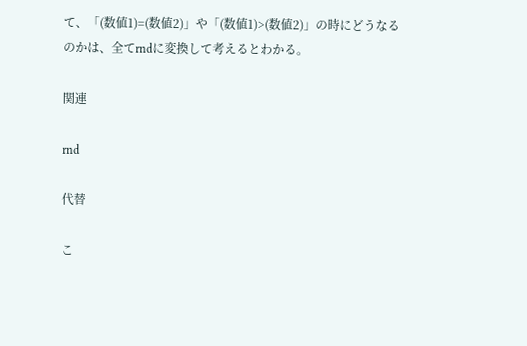て、「(数値1)=(数値2)」や「(数値1)>(数値2)」の時にどうなるのかは、全てrndに変換して考えるとわかる。

関連

rnd

代替

こ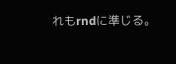れもrndに準じる。